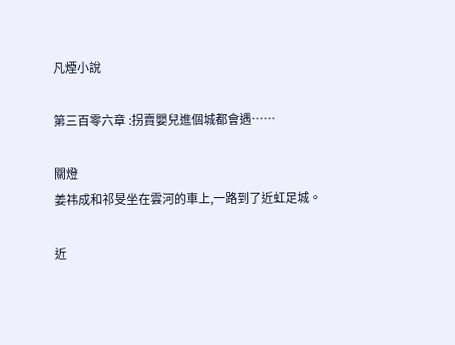凡煙小說

第三百零六章 :拐賣嬰兒進個城都會遇……

關燈
姜祎成和祁旻坐在雲河的車上,一路到了近虹足城。

近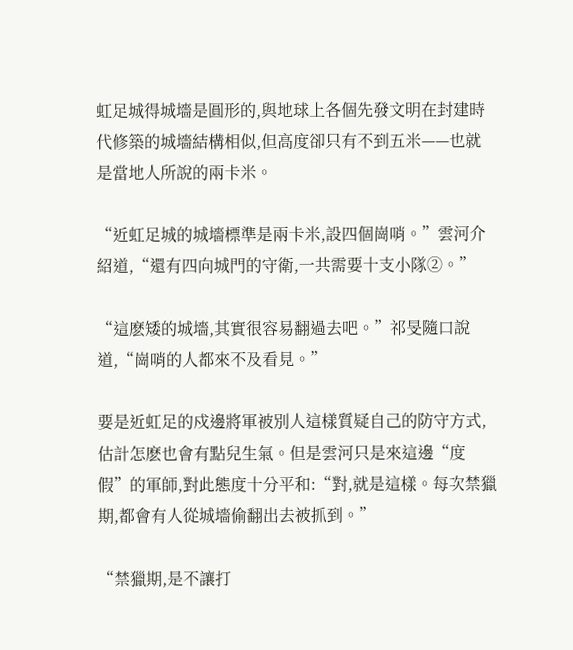虹足城得城墻是圓形的,與地球上各個先發文明在封建時代修築的城墻結構相似,但高度卻只有不到五米——也就是當地人所說的兩卡米。

“近虹足城的城墻標準是兩卡米,設四個崗哨。”雲河介紹道,“還有四向城門的守衛,一共需要十支小隊②。”

“這麽矮的城墻,其實很容易翻過去吧。”祁旻隨口說道,“崗哨的人都來不及看見。”

要是近虹足的戍邊將軍被別人這樣質疑自己的防守方式,估計怎麽也會有點兒生氣。但是雲河只是來這邊“度假”的軍師,對此態度十分平和:“對,就是這樣。每次禁獵期,都會有人從城墻偷翻出去被抓到。”

“禁獵期,是不讓打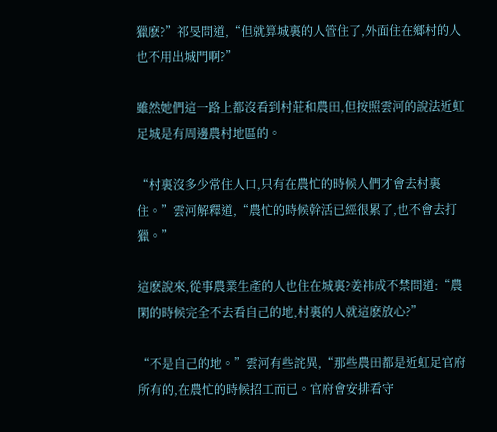獵麽?”祁旻問道,“但就算城裏的人管住了,外面住在鄉村的人也不用出城門啊?”

雖然她們這一路上都沒看到村莊和農田,但按照雲河的說法近虹足城是有周邊農村地區的。

“村裏沒多少常住人口,只有在農忙的時候人們才會去村裏住。”雲河解釋道,“農忙的時候幹活已經很累了,也不會去打獵。”

這麽說來,從事農業生產的人也住在城裏?姜祎成不禁問道:“農閑的時候完全不去看自己的地,村裏的人就這麽放心?”

“不是自己的地。”雲河有些詫異,“那些農田都是近虹足官府所有的,在農忙的時候招工而已。官府會安排看守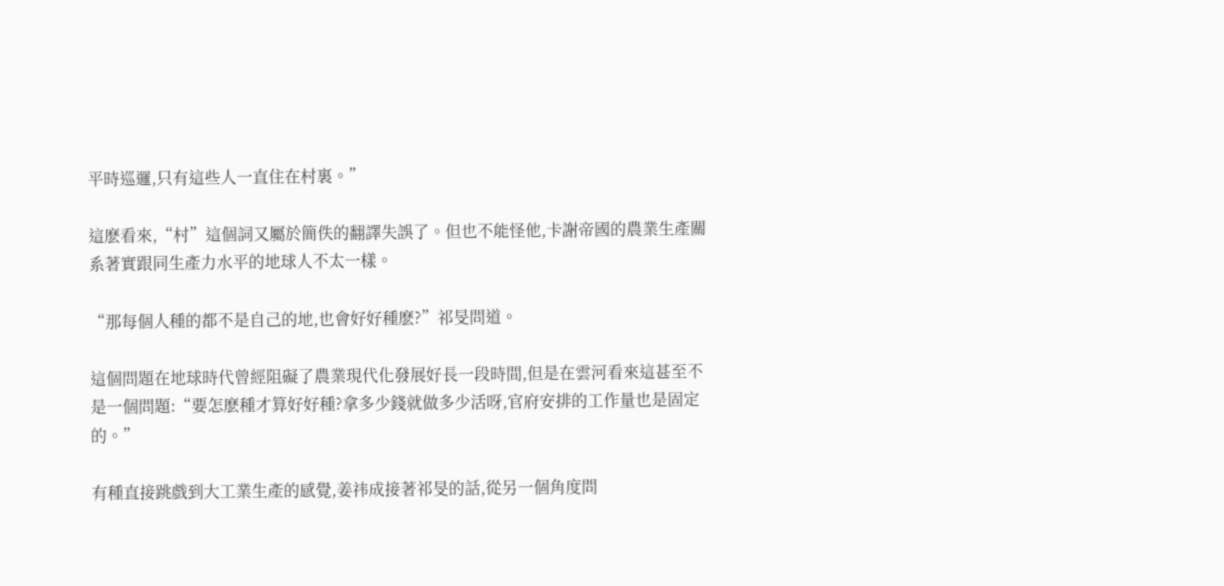平時巡邏,只有這些人一直住在村裏。”

這麽看來,“村”這個詞又屬於簡佚的翻譯失誤了。但也不能怪他,卡謝帝國的農業生產關系著實跟同生產力水平的地球人不太一樣。

“那每個人種的都不是自己的地,也會好好種麽?”祁旻問道。

這個問題在地球時代曾經阻礙了農業現代化發展好長一段時間,但是在雲河看來這甚至不是一個問題:“要怎麽種才算好好種?拿多少錢就做多少活呀,官府安排的工作量也是固定的。”

有種直接跳戲到大工業生產的感覺,姜祎成接著祁旻的話,從另一個角度問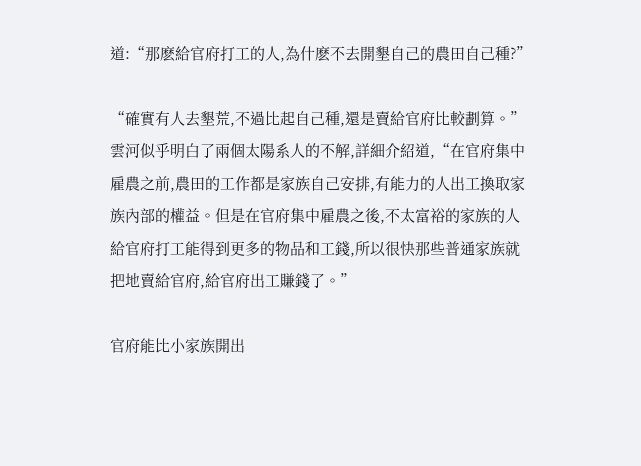道:“那麽給官府打工的人,為什麽不去開墾自己的農田自己種?”

“確實有人去墾荒,不過比起自己種,還是賣給官府比較劃算。”雲河似乎明白了兩個太陽系人的不解,詳細介紹道,“在官府集中雇農之前,農田的工作都是家族自己安排,有能力的人出工換取家族內部的權益。但是在官府集中雇農之後,不太富裕的家族的人給官府打工能得到更多的物品和工錢,所以很快那些普通家族就把地賣給官府,給官府出工賺錢了。”

官府能比小家族開出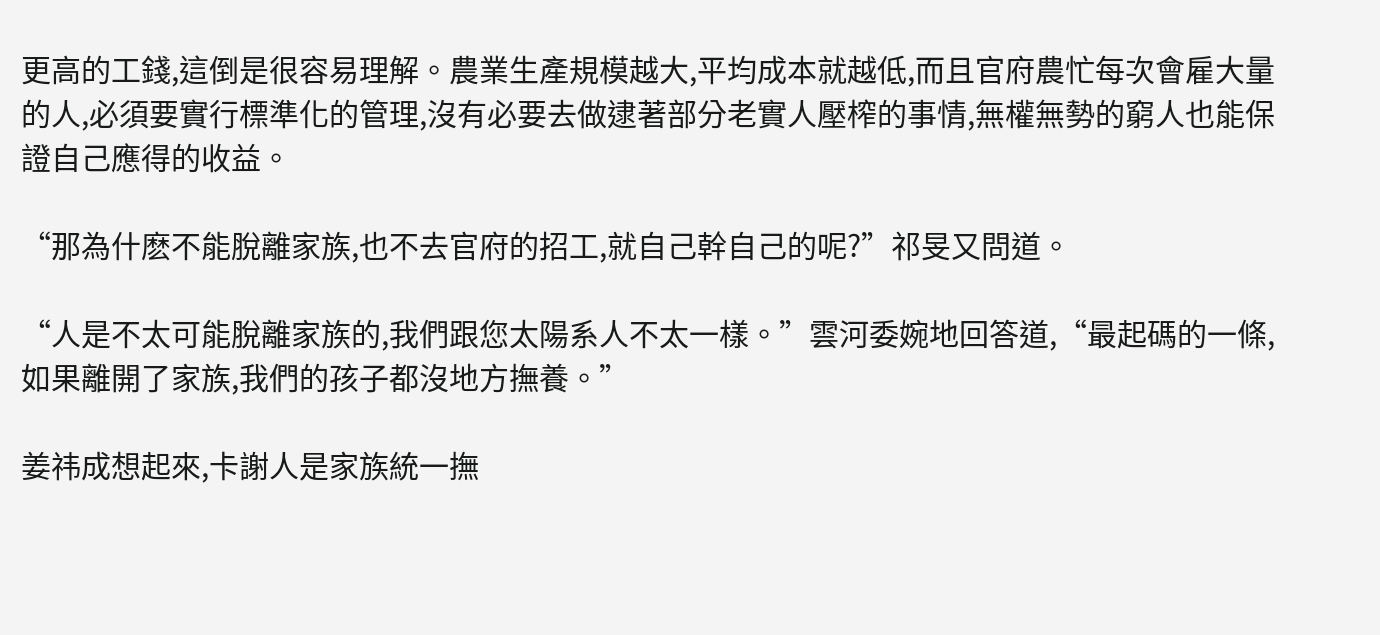更高的工錢,這倒是很容易理解。農業生產規模越大,平均成本就越低,而且官府農忙每次會雇大量的人,必須要實行標準化的管理,沒有必要去做逮著部分老實人壓榨的事情,無權無勢的窮人也能保證自己應得的收益。

“那為什麽不能脫離家族,也不去官府的招工,就自己幹自己的呢?”祁旻又問道。

“人是不太可能脫離家族的,我們跟您太陽系人不太一樣。”雲河委婉地回答道,“最起碼的一條,如果離開了家族,我們的孩子都沒地方撫養。”

姜祎成想起來,卡謝人是家族統一撫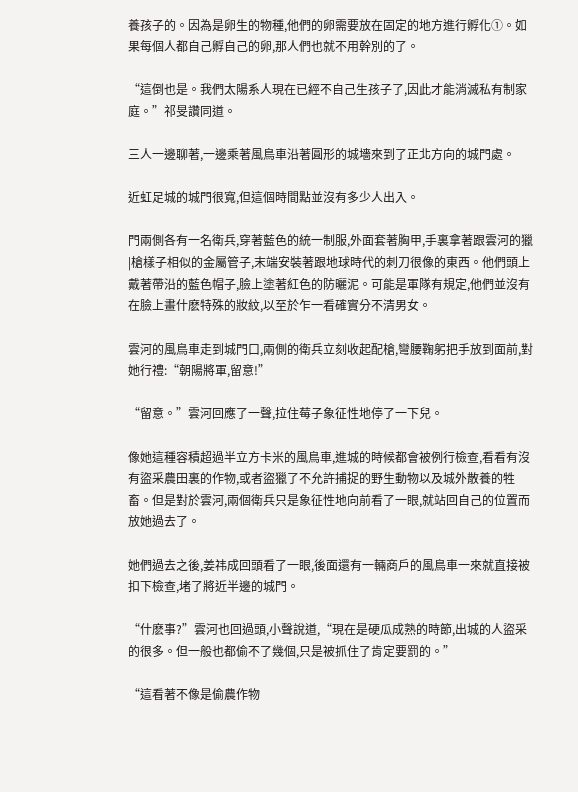養孩子的。因為是卵生的物種,他們的卵需要放在固定的地方進行孵化①。如果每個人都自己孵自己的卵,那人們也就不用幹別的了。

“這倒也是。我們太陽系人現在已經不自己生孩子了,因此才能消滅私有制家庭。”祁旻讚同道。

三人一邊聊著,一邊乘著風鳥車沿著圓形的城墻來到了正北方向的城門處。

近虹足城的城門很寬,但這個時間點並沒有多少人出入。

門兩側各有一名衛兵,穿著藍色的統一制服,外面套著胸甲,手裏拿著跟雲河的獵|槍樣子相似的金屬管子,末端安裝著跟地球時代的刺刀很像的東西。他們頭上戴著帶沿的藍色帽子,臉上塗著紅色的防曬泥。可能是軍隊有規定,他們並沒有在臉上畫什麽特殊的妝紋,以至於乍一看確實分不清男女。

雲河的風鳥車走到城門口,兩側的衛兵立刻收起配槍,彎腰鞠躬把手放到面前,對她行禮:“朝陽將軍,留意!”

“留意。”雲河回應了一聲,拉住莓子象征性地停了一下兒。

像她這種容積超過半立方卡米的風鳥車,進城的時候都會被例行檢查,看看有沒有盜采農田裏的作物,或者盜獵了不允許捕捉的野生動物以及城外散養的牲畜。但是對於雲河,兩個衛兵只是象征性地向前看了一眼,就站回自己的位置而放她過去了。

她們過去之後,姜祎成回頭看了一眼,後面還有一輛商戶的風鳥車一來就直接被扣下檢查,堵了將近半邊的城門。

“什麽事?”雲河也回過頭,小聲說道,“現在是硬瓜成熟的時節,出城的人盜采的很多。但一般也都偷不了幾個,只是被抓住了肯定要罰的。”

“這看著不像是偷農作物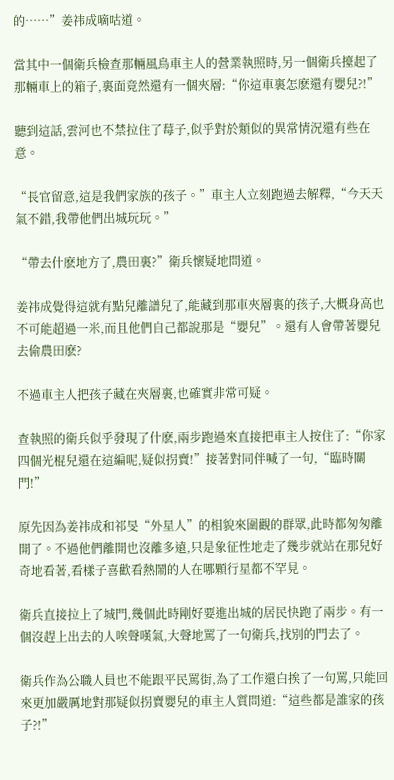的……”姜祎成嘀咕道。

當其中一個衛兵檢查那輛風鳥車主人的營業執照時,另一個衛兵擡起了那輛車上的箱子,裏面竟然還有一個夾層:“你這車裏怎麽還有嬰兒?!”

聽到這話,雲河也不禁拉住了莓子,似乎對於類似的異常情況還有些在意。

“長官留意,這是我們家族的孩子。”車主人立刻跑過去解釋,“今天天氣不錯,我帶他們出城玩玩。”

“帶去什麽地方了,農田裏?”衛兵懷疑地問道。

姜祎成覺得這就有點兒離譜兒了,能藏到那車夾層裏的孩子,大概身高也不可能超過一米,而且他們自己都說那是“嬰兒”。還有人會帶著嬰兒去偷農田麽?

不過車主人把孩子藏在夾層裏,也確實非常可疑。

查執照的衛兵似乎發現了什麽,兩步跑過來直接把車主人按住了:“你家四個光棍兒還在這編呢,疑似拐賣!”接著對同伴喊了一句,“臨時關門!”

原先因為姜祎成和祁旻“外星人”的相貌來圍觀的群眾,此時都匆匆離開了。不過他們離開也沒離多遠,只是象征性地走了幾步就站在那兒好奇地看著,看樣子喜歡看熱鬧的人在哪顆行星都不罕見。

衛兵直接拉上了城門,幾個此時剛好要進出城的居民快跑了兩步。有一個沒趕上出去的人唉聲嘆氣,大聲地罵了一句衛兵,找別的門去了。

衛兵作為公職人員也不能跟平民罵街,為了工作還白挨了一句罵,只能回來更加嚴厲地對那疑似拐賣嬰兒的車主人質問道:“這些都是誰家的孩子?!”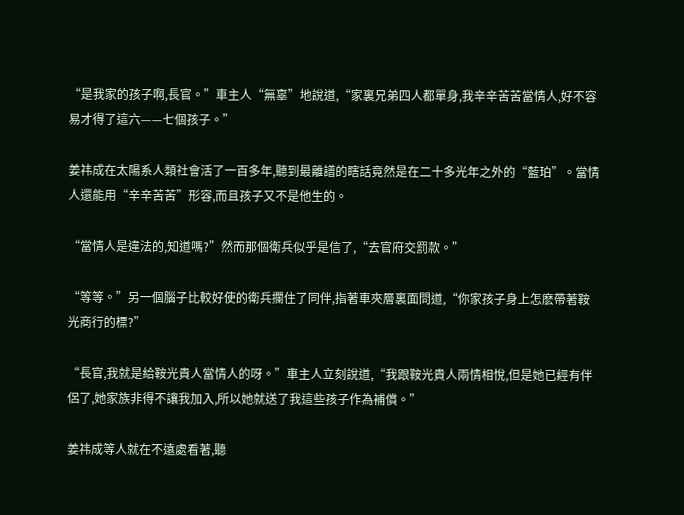“是我家的孩子啊,長官。”車主人“無辜”地說道,“家裏兄弟四人都單身,我辛辛苦苦當情人,好不容易才得了這六——七個孩子。”

姜祎成在太陽系人類社會活了一百多年,聽到最離譜的瞎話竟然是在二十多光年之外的“藍珀”。當情人還能用“辛辛苦苦”形容,而且孩子又不是他生的。

“當情人是違法的,知道嗎?”然而那個衛兵似乎是信了,“去官府交罰款。”

“等等。”另一個腦子比較好使的衛兵攔住了同伴,指著車夾層裏面問道,“你家孩子身上怎麽帶著鞍光商行的標?”

“長官,我就是給鞍光貴人當情人的呀。”車主人立刻說道,“我跟鞍光貴人兩情相悅,但是她已經有伴侶了,她家族非得不讓我加入,所以她就送了我這些孩子作為補償。”

姜祎成等人就在不遠處看著,聽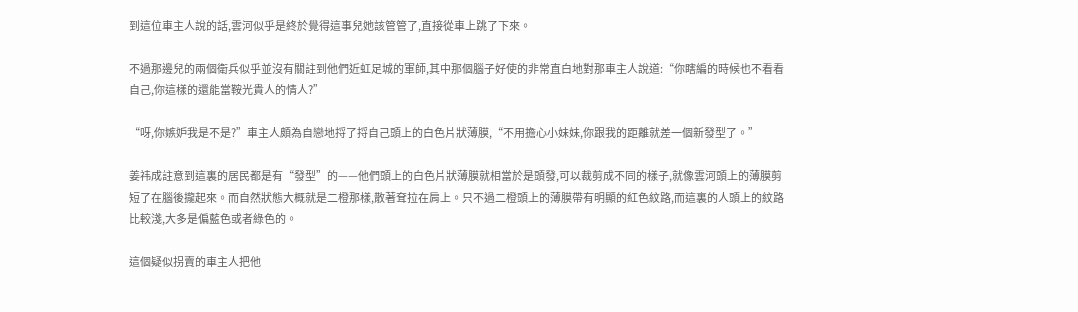到這位車主人說的話,雲河似乎是終於覺得這事兒她該管管了,直接從車上跳了下來。

不過那邊兒的兩個衛兵似乎並沒有關註到他們近虹足城的軍師,其中那個腦子好使的非常直白地對那車主人說道:“你瞎編的時候也不看看自己,你這樣的還能當鞍光貴人的情人?”

“呀,你嫉妒我是不是?”車主人頗為自戀地捋了捋自己頭上的白色片狀薄膜,“不用擔心小妹妹,你跟我的距離就差一個新發型了。”

姜祎成註意到這裏的居民都是有“發型”的——他們頭上的白色片狀薄膜就相當於是頭發,可以裁剪成不同的樣子,就像雲河頭上的薄膜剪短了在腦後攏起來。而自然狀態大概就是二橙那樣,散著耷拉在肩上。只不過二橙頭上的薄膜帶有明顯的紅色紋路,而這裏的人頭上的紋路比較淺,大多是偏藍色或者綠色的。

這個疑似拐賣的車主人把他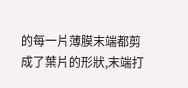的每一片薄膜末端都剪成了葉片的形狀,末端打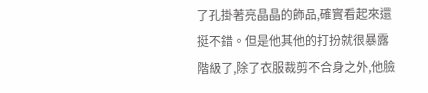了孔掛著亮晶晶的飾品,確實看起來還挺不錯。但是他其他的打扮就很暴露階級了,除了衣服裁剪不合身之外,他臉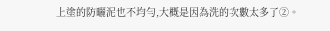上塗的防曬泥也不均勻,大概是因為洗的次數太多了②。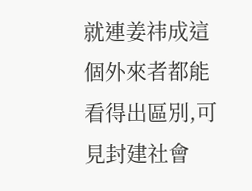就連姜祎成這個外來者都能看得出區別,可見封建社會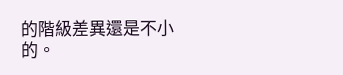的階級差異還是不小的。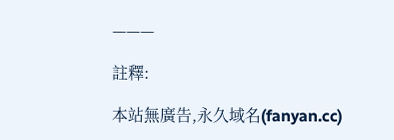———

註釋:

本站無廣告,永久域名(fanyan.cc)